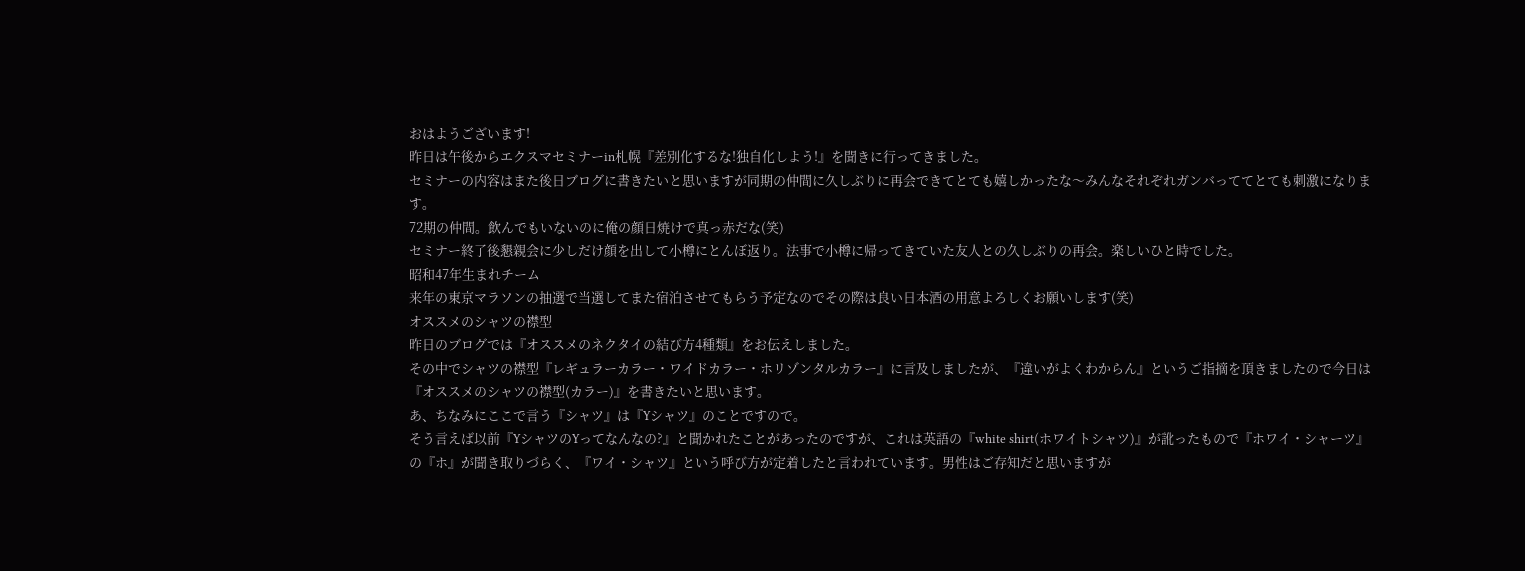おはようございます!
昨日は午後からエクスマセミナーin札幌『差別化するな!独自化しよう!』を聞きに行ってきました。
セミナーの内容はまた後日ブログに書きたいと思いますが同期の仲間に久しぶりに再会できてとても嬉しかったな〜みんなそれぞれガンバっててとても刺激になります。
72期の仲間。飲んでもいないのに俺の顔日焼けで真っ赤だな(笑)
セミナー終了後懇親会に少しだけ顔を出して小樽にとんぼ返り。法事で小樽に帰ってきていた友人との久しぶりの再会。楽しいひと時でした。
昭和47年生まれチーム
来年の東京マラソンの抽選で当選してまた宿泊させてもらう予定なのでその際は良い日本酒の用意よろしくお願いします(笑)
オススメのシャツの襟型
昨日のブログでは『オススメのネクタイの結び方4種類』をお伝えしました。
その中でシャツの襟型『レギュラーカラー・ワイドカラー・ホリゾンタルカラー』に言及しましたが、『違いがよくわからん』というご指摘を頂きましたので今日は『オススメのシャツの襟型(カラー)』を書きたいと思います。
あ、ちなみにここで言う『シャツ』は『Yシャツ』のことですので。
そう言えば以前『YシャツのYってなんなの?』と聞かれたことがあったのですが、これは英語の『white shirt(ホワイトシャツ)』が訛ったもので『ホワイ・シャーツ』の『ホ』が聞き取りづらく、『ワイ・シャツ』という呼び方が定着したと言われています。男性はご存知だと思いますが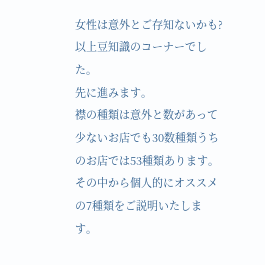女性は意外とご存知ないかも?
以上豆知識のコーナーでした。
先に進みます。
襟の種類は意外と数があって少ないお店でも30数種類うちのお店では53種類あります。
その中から個人的にオススメの7種類をご説明いたします。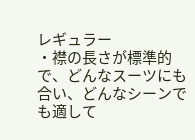レギュラー
・襟の長さが標準的で、どんなスーツにも合い、どんなシーンでも適して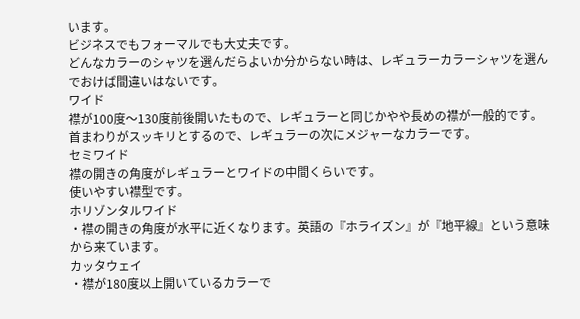います。
ビジネスでもフォーマルでも大丈夫です。
どんなカラーのシャツを選んだらよいか分からない時は、レギュラーカラーシャツを選んでおけば間違いはないです。
ワイド
襟が100度〜130度前後開いたもので、レギュラーと同じかやや長めの襟が一般的です。
首まわりがスッキリとするので、レギュラーの次にメジャーなカラーです。
セミワイド
襟の開きの角度がレギュラーとワイドの中間くらいです。
使いやすい襟型です。
ホリゾンタルワイド
・襟の開きの角度が水平に近くなります。英語の『ホライズン』が『地平線』という意味から来ています。
カッタウェイ
・襟が180度以上開いているカラーで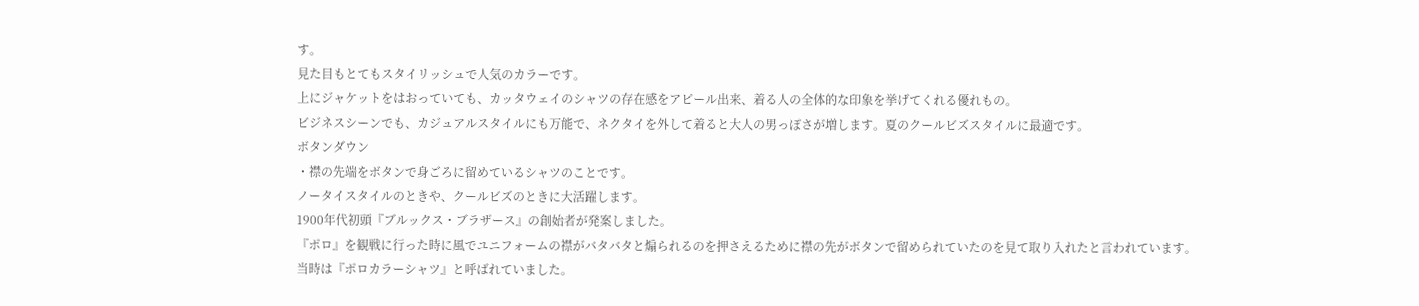す。
見た目もとてもスタイリッシュで人気のカラーです。
上にジャケットをはおっていても、カッタウェイのシャツの存在感をアピール出来、着る人の全体的な印象を挙げてくれる優れもの。
ビジネスシーンでも、カジュアルスタイルにも万能で、ネクタイを外して着ると大人の男っぽさが増します。夏のクールビズスタイルに最適です。
ボタンダウン
・襟の先端をボタンで身ごろに留めているシャツのことです。
ノータイスタイルのときや、クールビズのときに大活躍します。
1900年代初頭『ブルックス・ブラザース』の創始者が発案しました。
『ポロ』を観戦に行った時に風でユニフォームの襟がバタバタと煽られるのを押さえるために襟の先がボタンで留められていたのを見て取り入れたと言われています。
当時は『ポロカラーシャツ』と呼ばれていました。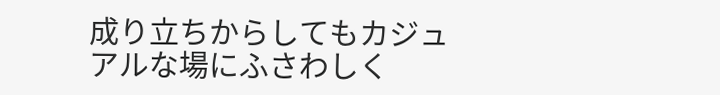成り立ちからしてもカジュアルな場にふさわしく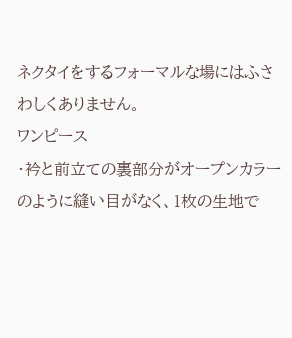ネクタイをするフォーマルな場にはふさわしくありません。
ワンピース
・衿と前立ての裏部分がオープンカラーのように縫い目がなく、1枚の生地で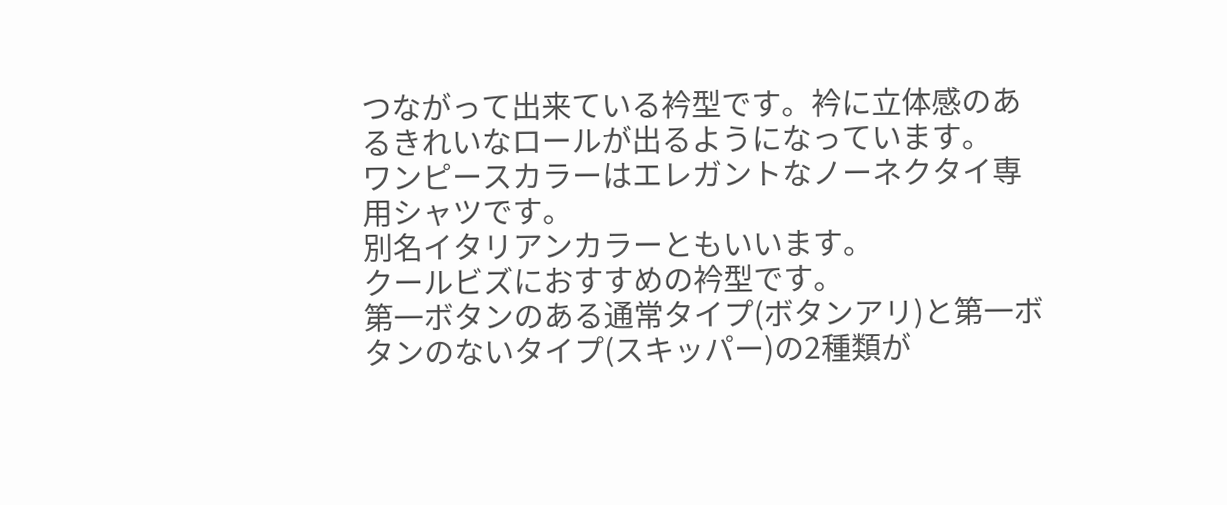つながって出来ている衿型です。衿に立体感のあるきれいなロールが出るようになっています。
ワンピースカラーはエレガントなノーネクタイ専用シャツです。
別名イタリアンカラーともいいます。
クールビズにおすすめの衿型です。
第一ボタンのある通常タイプ(ボタンアリ)と第一ボタンのないタイプ(スキッパー)の2種類が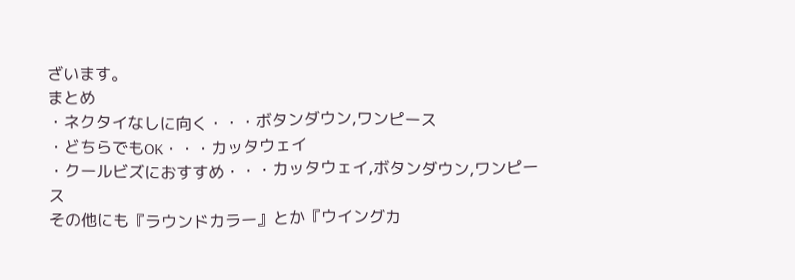ざいます。
まとめ
・ネクタイなしに向く・・・ボタンダウン,ワンピース
・どちらでもOK・・・カッタウェイ
・クールビズにおすすめ・・・カッタウェイ,ボタンダウン,ワンピース
その他にも『ラウンドカラー』とか『ウイングカ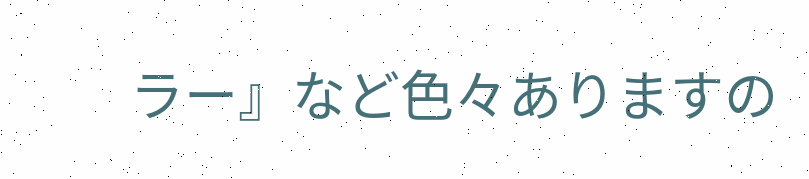ラー』など色々ありますの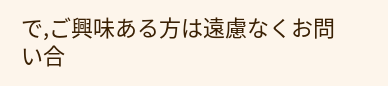で,ご興味ある方は遠慮なくお問い合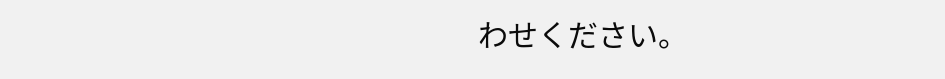わせください。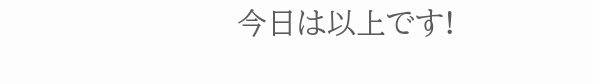今日は以上です!